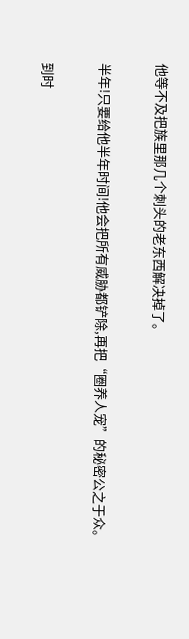他等不及把族里那几个刺头的老东西解决掉了。

半年!只要给他半年时间!他会把所有威胁都铲除,再把“圈养人宠”的秘密公之于众。

到时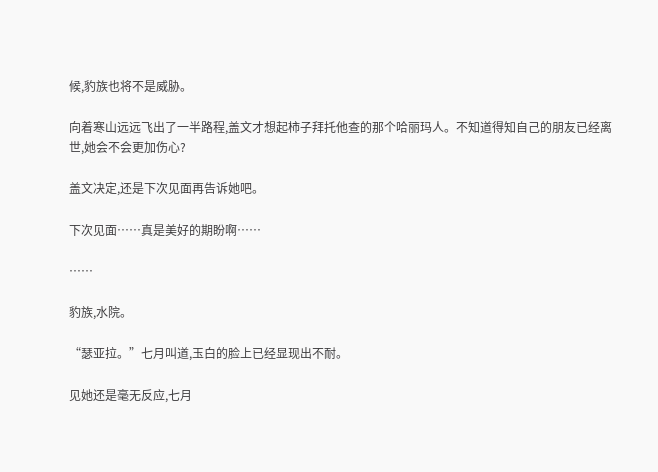候,豹族也将不是威胁。

向着寒山远远飞出了一半路程,盖文才想起柿子拜托他查的那个哈丽玛人。不知道得知自己的朋友已经离世,她会不会更加伤心?

盖文决定,还是下次见面再告诉她吧。

下次见面……真是美好的期盼啊……

……

豹族,水院。

“瑟亚拉。”七月叫道,玉白的脸上已经显现出不耐。

见她还是毫无反应,七月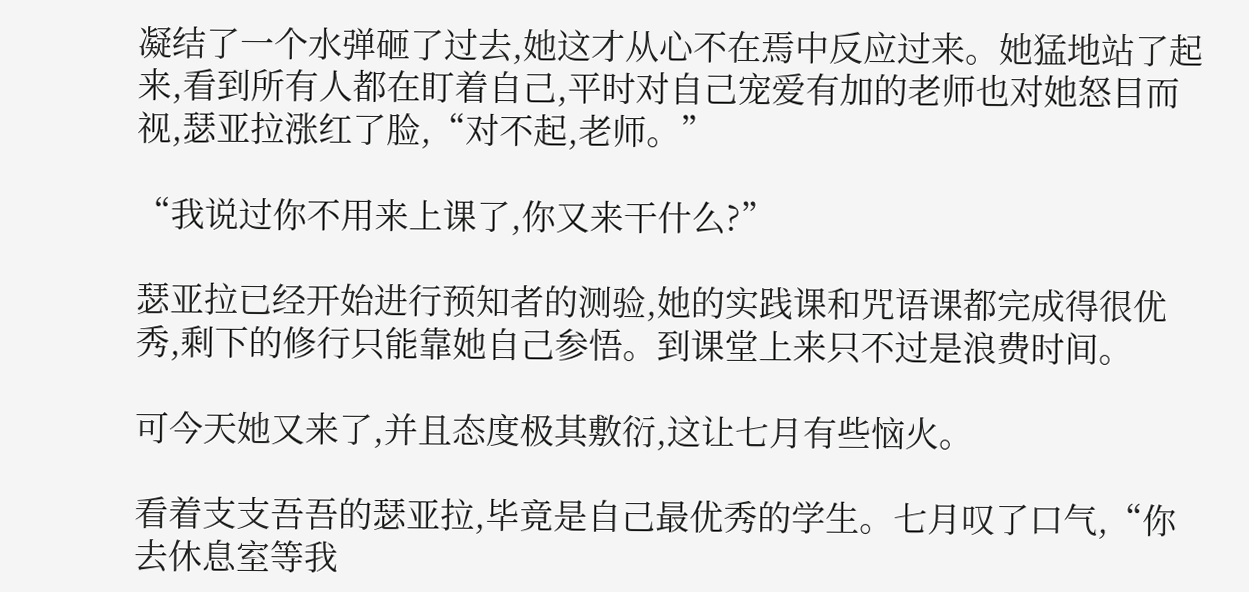凝结了一个水弹砸了过去,她这才从心不在焉中反应过来。她猛地站了起来,看到所有人都在盯着自己,平时对自己宠爱有加的老师也对她怒目而视,瑟亚拉涨红了脸,“对不起,老师。”

“我说过你不用来上课了,你又来干什么?”

瑟亚拉已经开始进行预知者的测验,她的实践课和咒语课都完成得很优秀,剩下的修行只能靠她自己参悟。到课堂上来只不过是浪费时间。

可今天她又来了,并且态度极其敷衍,这让七月有些恼火。

看着支支吾吾的瑟亚拉,毕竟是自己最优秀的学生。七月叹了口气,“你去休息室等我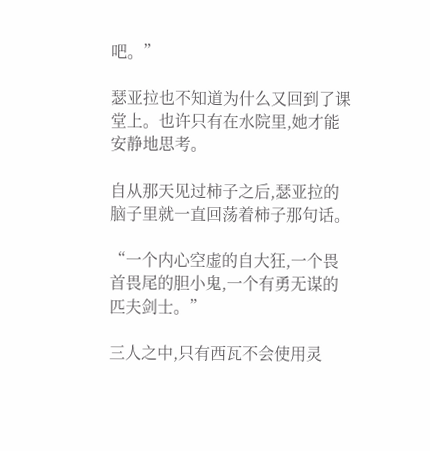吧。”

瑟亚拉也不知道为什么又回到了课堂上。也许只有在水院里,她才能安静地思考。

自从那天见过柿子之后,瑟亚拉的脑子里就一直回荡着柿子那句话。

“一个内心空虚的自大狂,一个畏首畏尾的胆小鬼,一个有勇无谋的匹夫剑士。”

三人之中,只有西瓦不会使用灵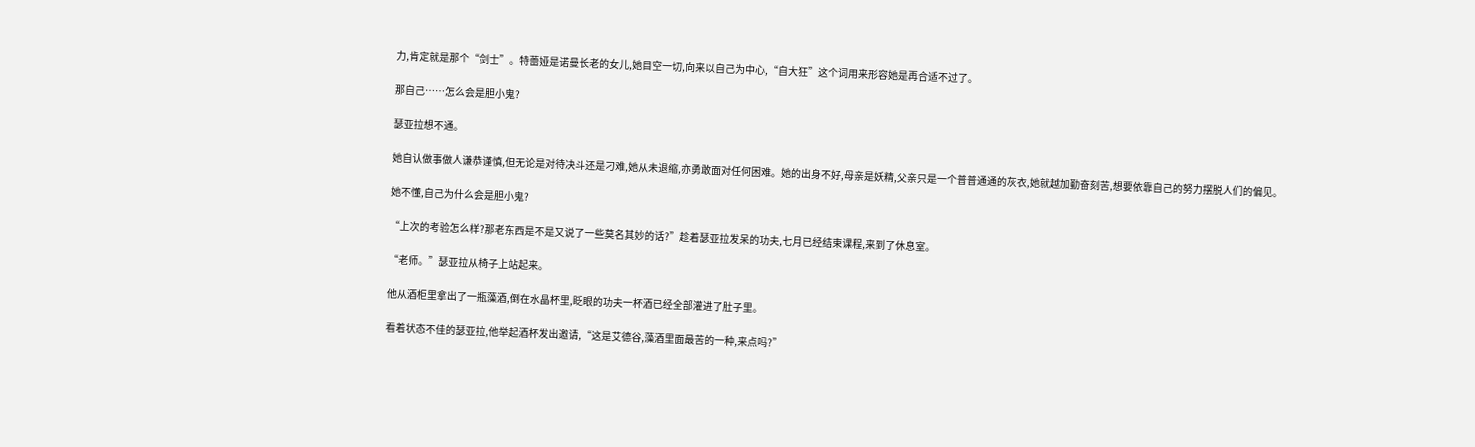力,肯定就是那个“剑士”。特蕾娅是诺曼长老的女儿,她目空一切,向来以自己为中心,“自大狂”这个词用来形容她是再合适不过了。

那自己……怎么会是胆小鬼?

瑟亚拉想不通。

她自认做事做人谦恭谨慎,但无论是对待决斗还是刁难,她从未退缩,亦勇敢面对任何困难。她的出身不好,母亲是妖精,父亲只是一个普普通通的灰衣,她就越加勤奋刻苦,想要依靠自己的努力摆脱人们的偏见。

她不懂,自己为什么会是胆小鬼?

“上次的考验怎么样?那老东西是不是又说了一些莫名其妙的话?”趁着瑟亚拉发呆的功夫,七月已经结束课程,来到了休息室。

“老师。”瑟亚拉从椅子上站起来。

他从酒柜里拿出了一瓶藻酒,倒在水晶杯里,眨眼的功夫一杯酒已经全部灌进了肚子里。

看着状态不佳的瑟亚拉,他举起酒杯发出邀请,“这是艾德谷,藻酒里面最苦的一种,来点吗?”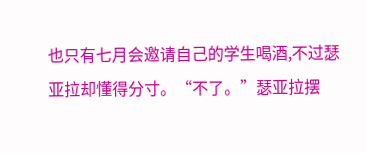也只有七月会邀请自己的学生喝酒,不过瑟亚拉却懂得分寸。“不了。”瑟亚拉摆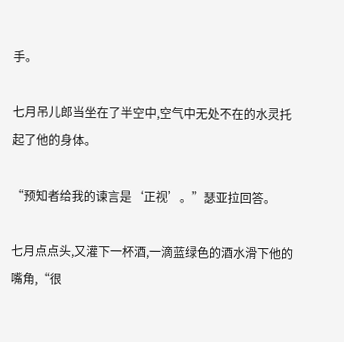手。

七月吊儿郎当坐在了半空中,空气中无处不在的水灵托起了他的身体。

“预知者给我的谏言是‘正视’。”瑟亚拉回答。

七月点点头,又灌下一杯酒,一滴蓝绿色的酒水滑下他的嘴角,“很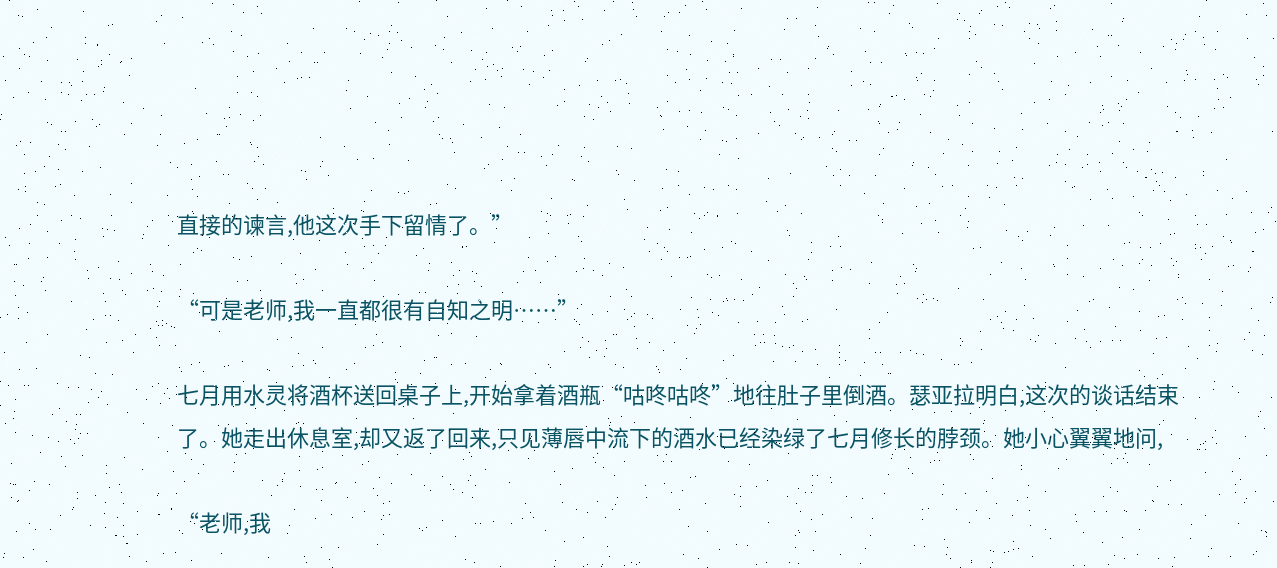直接的谏言,他这次手下留情了。”

“可是老师,我一直都很有自知之明……”

七月用水灵将酒杯送回桌子上,开始拿着酒瓶“咕咚咕咚”地往肚子里倒酒。瑟亚拉明白,这次的谈话结束了。她走出休息室,却又返了回来,只见薄唇中流下的酒水已经染绿了七月修长的脖颈。她小心翼翼地问,

“老师,我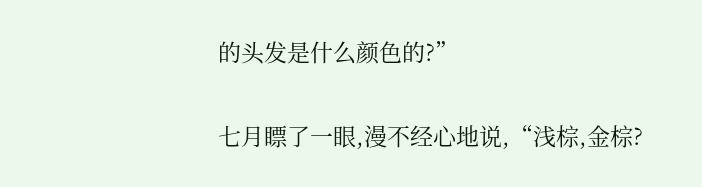的头发是什么颜色的?”

七月瞟了一眼,漫不经心地说,“浅棕,金棕?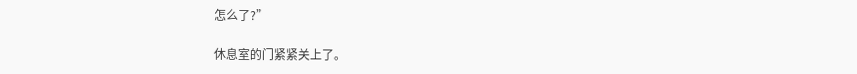怎么了?”

休息室的门紧紧关上了。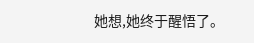她想,她终于醒悟了。